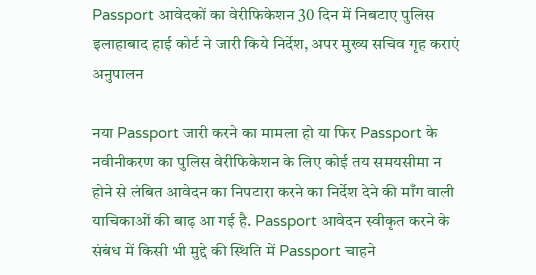Passport आवेदकों का वेरीफिकेशन 30 दिन में निबटाए पुलिस
इलाहाबाद हाई कोर्ट ने जारी किये निर्देश, अपर मुख्य सचिव गृह कराएं अनुपालन

नया Passport जारी करने का मामला हो या फिर Passport के नवीनीकरण का पुलिस वेरीफिकेशन के लिए कोई तय समयसीमा न होने से लंबित आवेदन का निपटारा करने का निर्देश देने की माँग वाली याचिकाओं की बाढ़ आ गई है. Passport आवेदन स्वीकृत करने के संबंध में किसी भी मुद्दे की स्थिति में Passport चाहने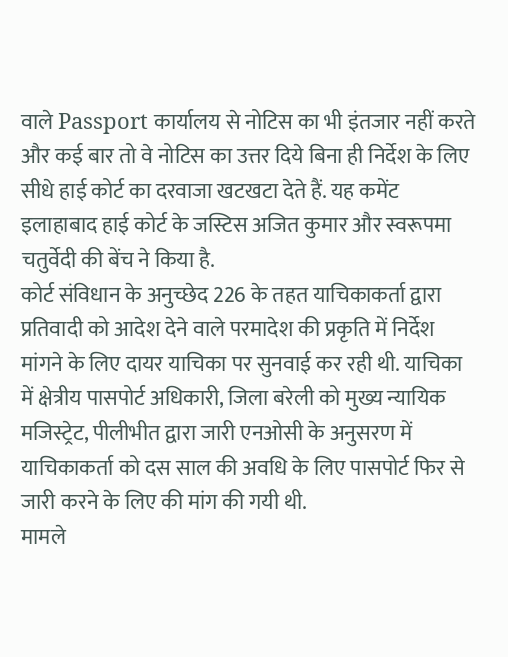वाले Passport कार्यालय से नोटिस का भी इंतजार नहीं करते और कई बार तो वे नोटिस का उत्तर दिये बिना ही निर्देश के लिए सीधे हाई कोर्ट का दरवाजा खटखटा देते हैं. यह कमेंट इलाहाबाद हाई कोर्ट के जस्टिस अजित कुमार और स्वरूपमा चतुर्वेदी की बेंच ने किया है.
कोर्ट संविधान के अनुच्छेद 226 के तहत याचिकाकर्ता द्वारा प्रतिवादी को आदेश देने वाले परमादेश की प्रकृति में निर्देश मांगने के लिए दायर याचिका पर सुनवाई कर रही थी. याचिका में क्षेत्रीय पासपोर्ट अधिकारी, जिला बरेली को मुख्य न्यायिक मजिस्ट्रेट, पीलीभीत द्वारा जारी एनओसी के अनुसरण में याचिकाकर्ता को दस साल की अवधि के लिए पासपोर्ट फिर से जारी करने के लिए की मांग की गयी थी.
मामले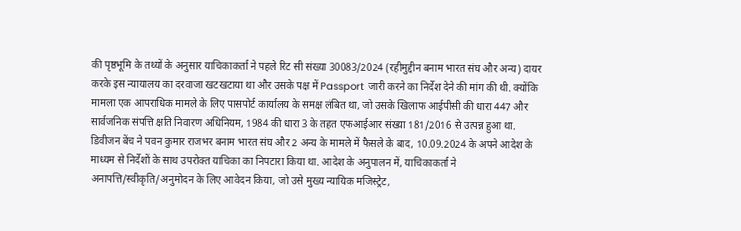की पृष्ठभूमि के तथ्यों के अनुसार याचिकाकर्ता ने पहले रिट सी संख्या 30083/2024 (रहीमुद्दीन बनाम भारत संघ और अन्य) दायर करके इस न्यायालय का दरवाजा खटखटाया था और उसके पक्ष में Passport जारी करने का निर्देश देने की मांग की थी. क्योंकि मामला एक आपराधिक मामले के लिए पासपोर्ट कार्यालय के समक्ष लंबित था, जो उसके खिलाफ आईपीसी की धारा 447 और सार्वजनिक संपत्ति क्षति निवारण अधिनियम, 1984 की धारा 3 के तहत एफआईआर संख्या 181/2016 से उत्पन्न हुआ था.
डिवीजन बेंच ने पवन कुमार राजभर बनाम भारत संघ और 2 अन्य के मामले में फैसले के बाद, 10.09.2024 के अपने आदेश के माध्यम से निर्देशों के साथ उपरोक्त याचिका का निपटारा किया था. आदेश के अनुपालन में, याचिकाकर्ता ने अनापत्ति/स्वीकृति/अनुमोदन के लिए आवेदन किया, जो उसे मुख्य न्यायिक मजिस्ट्रेट,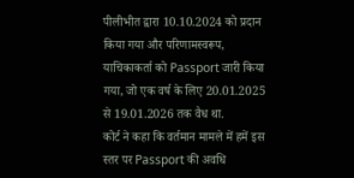पीलीभीत द्वारा 10.10.2024 को प्रदान किया गया और परिणामस्वरूप, याचिकाकर्ता को Passport जारी किया गया, जो एक वर्ष के लिए 20.01.2025 से 19.01.2026 तक वैध था.
कोर्ट ने कहा कि वर्तमान मामले में हमें इस स्तर पर Passport की अवधि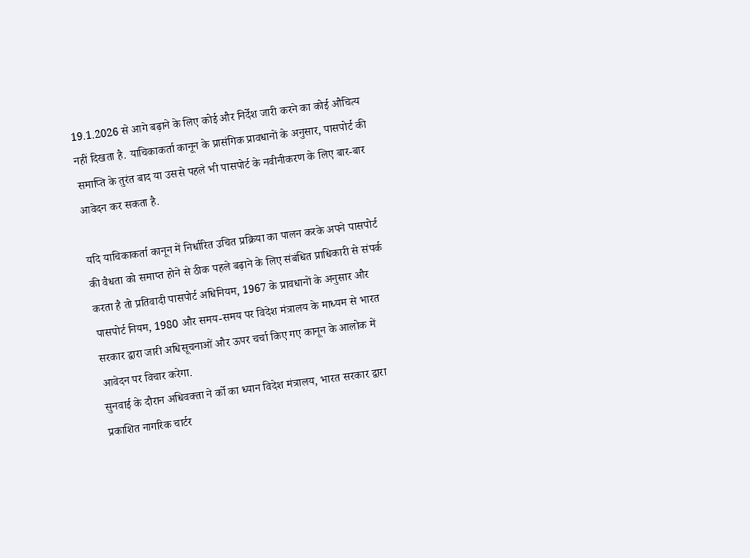19.1.2026 से आगे बढ़ाने के लिए कोई और निर्देश जारी करने का कोई औचित्य नहीं दिखता है. याचिकाकर्ता कानून के प्रासंगिक प्रावधानों के अनुसार, पासपोर्ट की समाप्ति के तुरंत बाद या उससे पहले भी पासपोर्ट के नवीनीकरण के लिए बार-बार आवेदन कर सकता है.

यदि याचिकाकर्ता कानून में निर्धारित उचित प्रक्रिया का पालन करके अपने पासपोर्ट की वैधता को समाप्त होने से ठीक पहले बढ़ाने के लिए संबंधित प्राधिकारी से संपर्क करता है तो प्रतिवादी पासपोर्ट अधिनियम, 1967 के प्रावधानों के अनुसार और पासपोर्ट नियम, 1980 और समय-समय पर विदेश मंत्रालय के माध्यम से भारत सरकार द्वारा जारी अधिसूचनाओं और ऊपर चर्चा किए गए कानून के आलोक में आवेदन पर विचार करेगा.
सुनवाई के दौरान अधिवक्ता ने र्को का ध्यान विदेश मंत्रालय, भारत सरकार द्वारा प्रकाशित नागरिक चार्टर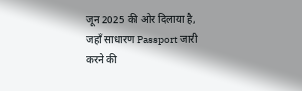जून 2025 की ओर दिलाया है, जहाँ साधारण Passport जारी करने की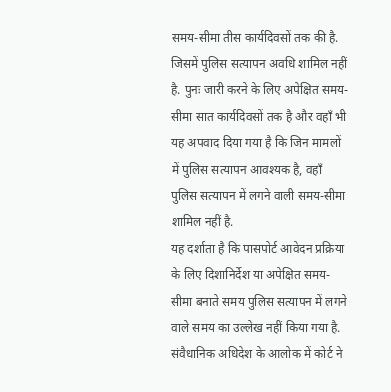समय-सीमा तीस कार्यदिवसों तक की है. जिसमें पुलिस सत्यापन अवधि शामिल नहीं है. पुनः जारी करने के लिए अपेक्षित समय-सीमा सात कार्यदिवसों तक है और वहाँ भी यह अपवाद दिया गया है कि जिन मामलों में पुलिस सत्यापन आवश्यक है, वहाँ पुलिस सत्यापन में लगने वाली समय-सीमा शामिल नहीं है.
यह दर्शाता है कि पासपोर्ट आवेदन प्रक्रिया के लिए दिशानिर्देश या अपेक्षित समय-सीमा बनाते समय पुलिस सत्यापन में लगने वाले समय का उल्लेख नहीं किया गया है. संवैधानिक अधिदेश के आलोक में कोर्ट ने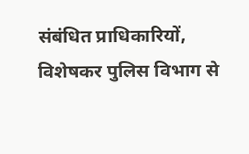संबंधित प्राधिकारियों, विशेषकर पुलिस विभाग से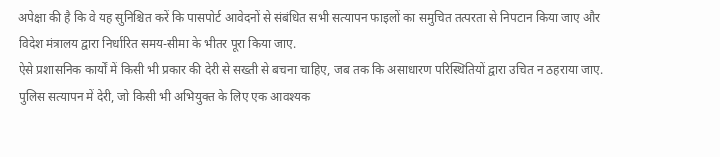अपेक्षा की है कि वे यह सुनिश्चित करें कि पासपोर्ट आवेदनों से संबंधित सभी सत्यापन फाइलों का समुचित तत्परता से निपटान किया जाए और विदेश मंत्रालय द्वारा निर्धारित समय-सीमा के भीतर पूरा किया जाए.
ऐसे प्रशासनिक कार्यों में किसी भी प्रकार की देरी से सख्ती से बचना चाहिए, जब तक कि असाधारण परिस्थितियों द्वारा उचित न ठहराया जाए. पुलिस सत्यापन में देरी, जो किसी भी अभियुक्त के लिए एक आवश्यक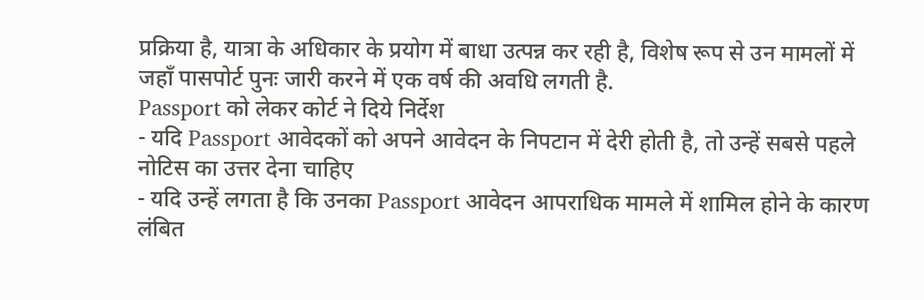प्रक्रिया है, यात्रा के अधिकार के प्रयोग में बाधा उत्पन्न कर रही है, विशेष रूप से उन मामलों में जहाँ पासपोर्ट पुनः जारी करने में एक वर्ष की अवधि लगती है.
Passport को लेकर कोर्ट ने दिये निर्देश
- यदि Passport आवेदकों को अपने आवेदन के निपटान में देरी होती है, तो उन्हें सबसे पहले नोटिस का उत्तर देना चाहिए
- यदि उन्हें लगता है कि उनका Passport आवेदन आपराधिक मामले में शामिल होने के कारण लंबित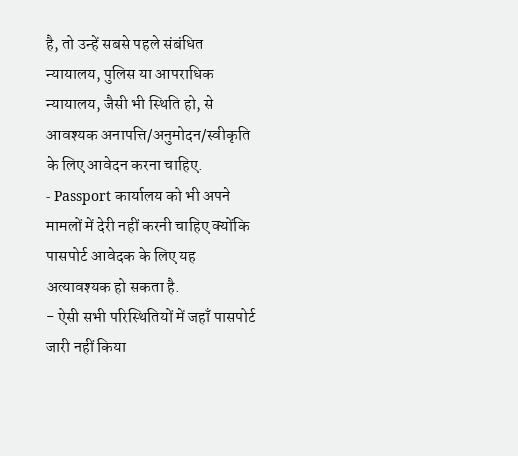है, तो उन्हें सबसे पहले संबंधित न्यायालय, पुलिस या आपराधिक न्यायालय, जैसी भी स्थिति हो, से आवश्यक अनापत्ति/अनुमोदन/स्वीकृति के लिए आवेदन करना चाहिए.
- Passport कार्यालय को भी अपने मामलों में देरी नहीं करनी चाहिए क्योंकि पासपोर्ट आवेदक के लिए यह अत्यावश्यक हो सकता है.
- ऐसी सभी परिस्थितियों में जहाँ पासपोर्ट जारी नहीं किया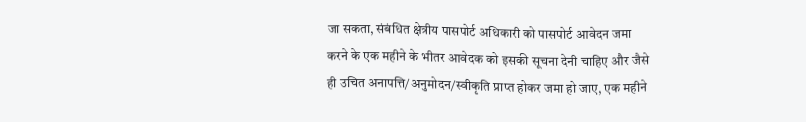जा सकता, संबंधित क्षेत्रीय पासपोर्ट अधिकारी को पासपोर्ट आवेदन जमा करने के एक महीने के भीतर आवेदक को इसकी सूचना देनी चाहिए और जैसे ही उचित अनापत्ति/अनुमोदन/स्वीकृति प्राप्त होकर जमा हो जाए, एक महीने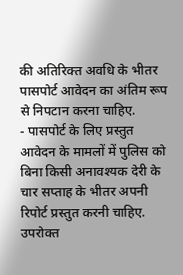की अतिरिक्त अवधि के भीतर पासपोर्ट आवेदन का अंतिम रूप से निपटान करना चाहिए.
- पासपोर्ट के लिए प्रस्तुत आवेदन के मामलों में पुलिस को बिना किसी अनावश्यक देरी के चार सप्ताह के भीतर अपनी रिपोर्ट प्रस्तुत करनी चाहिए. उपरोक्त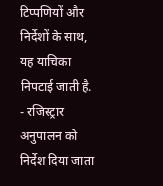टिप्पणियों और निर्देशों के साथ, यह याचिका निपटाई जाती है.
- रजिस्ट्रार अनुपालन को निर्देश दिया जाता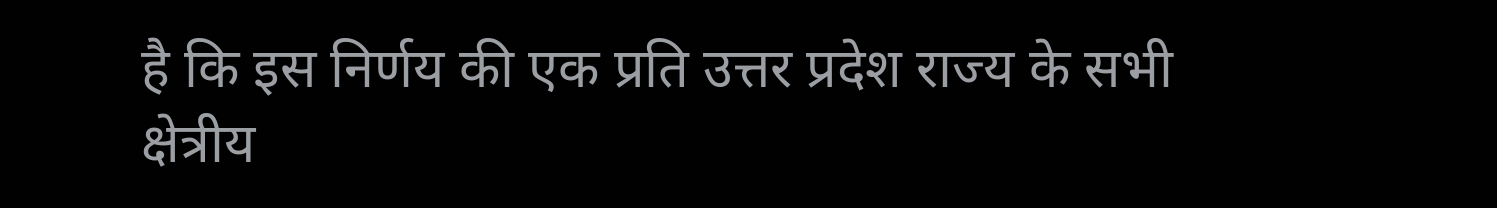है कि इस निर्णय की एक प्रति उत्तर प्रदेश राज्य के सभी क्षेत्रीय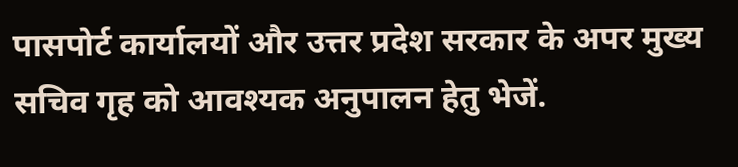पासपोर्ट कार्यालयों और उत्तर प्रदेश सरकार के अपर मुख्य सचिव गृह को आवश्यक अनुपालन हेतु भेजें.